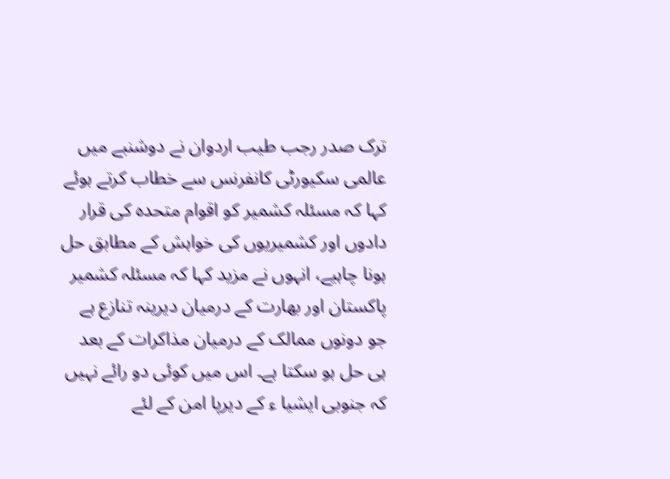ترک صدر رجب طیب اردوان نے دوشنبے میں عالمی سکیورٹی کانفرنس سے خطاب کرتے ہوئے کہا کہ مسئلہ کشمیر کو اقوام متحدہ کی قرار دادوں اور کشمیریوں کی خواہش کے مطابق حل ہونا چاہیے، انہوں نے مزید کہا کہ مسئلہ کشمیر پاکستان اور بھارت کے درمیان دیرینہ تنازع ہے جو دونوں ممالک کے درمیان مذاکرات کے بعد ہی حل ہو سکتا ہے۔ اس میں کوئی دو رائے نہیں کہ جنوبی ایشیا ء کے دیرپا امن کے لئے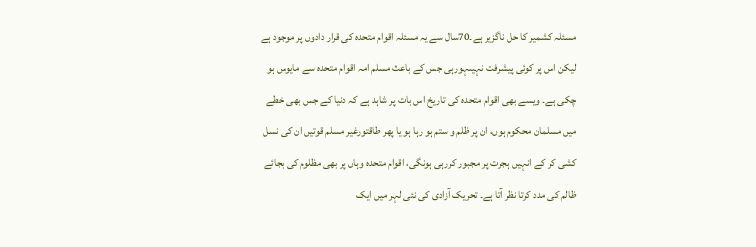مسئلہ کشمیر کا حل ناگزیر ہے۔70سال سے یہ مسئلہ اقوام متحدہ کی قرار دادوں پر موجود ہے لیکن اس پر کوئی پیشرفت نہیںہورہی جس کے باعث مسلم امہ اقوام متحدہ سے مایوس ہو چکی ہے۔ ویسے بھی اقوام متحدہ کی تاریخ اس بات پر شاہد ہے کہ دنیا کے جس بھی خطے میں مسلمان محکوم ہوں، ان پر ظلم و ستم ہو رہا ہو یا پھر طاقتورغیر مسلم قوتیں ان کی نسل کشی کر کے انہیں ہجرت پر مجبور کررہی ہونگی، اقوام متحدہ وہاں پر بھی مظلوم کی بجائے ظالم کی مدد کرتا نظر آتا ہے۔ تحریک آزادی کی نئی لہر میں ایک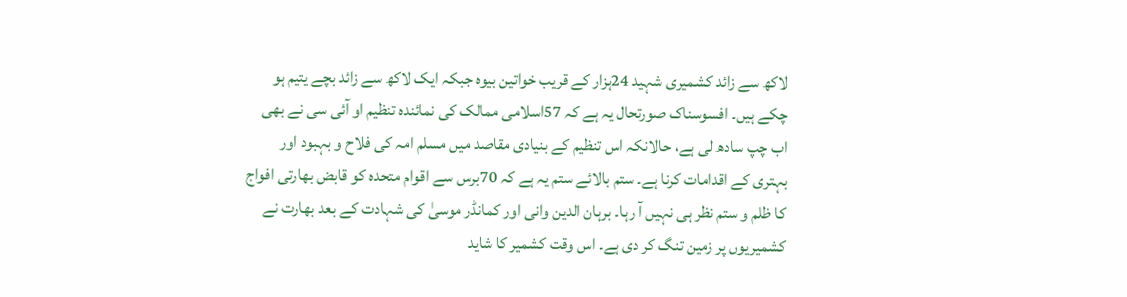لاکھ سے زائد کشمیری شہید 24ہزار کے قریب خواتین بیوہ جبکہ ایک لاکھ سے زائد بچے یتیم ہو چکے ہیں۔ افسوسناک صورتحال یہ ہے کہ 57اسلامی ممالک کی نمائندہ تنظیم او آئی سی نے بھی اب چپ سادھ لی ہے، حالانکہ اس تنظیم کے بنیادی مقاصد میں مسلم امہ کی فلاح و بہبود اور بہتری کے اقدامات کرنا ہے۔ ستم بالائے ستم یہ ہے کہ 70برس سے اقوام متحدہ کو قابض بھارتی افواج کا ظلم و ستم نظر ہی نہیں آ رہا۔ برہان الدین وانی اور کمانڈر موسیٰ کی شہادت کے بعد بھارت نے کشمیریوں پر زمین تنگ کر دی ہے۔ اس وقت کشمیر کا شاید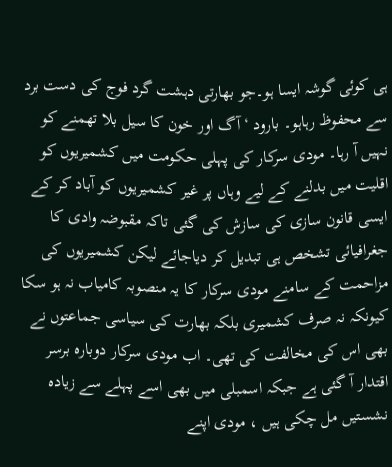ہی کوئی گوشہ ایسا ہو۔جو بھارتی دہشت گرد فوج کی دست برد سے محفوظ رہاہو۔ بارود ‘ آگ اور خون کا سیل بلا تھمنے کو نہیں آ رہا۔ مودی سرکار کی پہلی حکومت میں کشمیریوں کو اقلیت میں بدلنے کے لیے وہاں پر غیر کشمیریوں کو آباد کر کے ایسی قانون سازی کی سازش کی گئی تاکہ مقبوضہ وادی کا جغرافیائی تشخص ہی تبدیل کر دیاجائے لیکن کشمیریوں کی مزاحمت کے سامنے مودی سرکار کا یہ منصوبہ کامیاب نہ ہو سکا کیونکہ نہ صرف کشمیری بلکہ بھارت کی سیاسی جماعتوں نے بھی اس کی مخالفت کی تھی۔ اب مودی سرکار دوبارہ برسر اقتدار آ گئی ہے جبکہ اسمبلی میں بھی اسے پہلے سے زیادہ نشستیں مل چکی ہیں ، مودی اپنے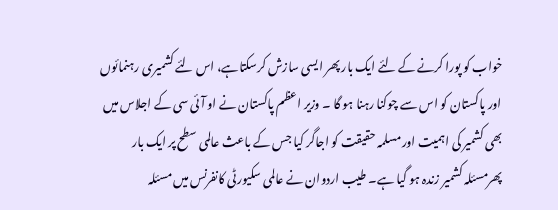خواب کو پورا کرنے کے لئے ایک بار پھر ایسی سازش کرسکتاہے، اس لئے کشمیری رہنمائوں اور پاکستان کو اس سے چوکنا رہنا ہو گا ۔ وزیر اعظم پاکستان نے او آئی سی کے اجلاس میں بھی کشمیر کی اہمیت اور مسلمہ حقیقت کو اجاگر کیا جس کے باعث عالمی سطح پر ایک بار پھرمسئلہ کشمیر زندہ ہو گیا ہے۔ طیب اردوان نے عالمی سکیورٹی کانفرنس میں مسئلہ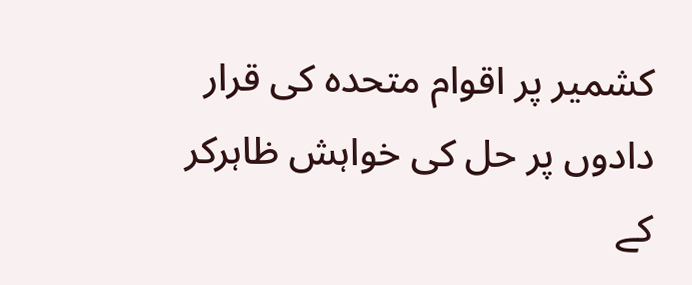کشمیر پر اقوام متحدہ کی قرار دادوں پر حل کی خواہش ظاہرکر کے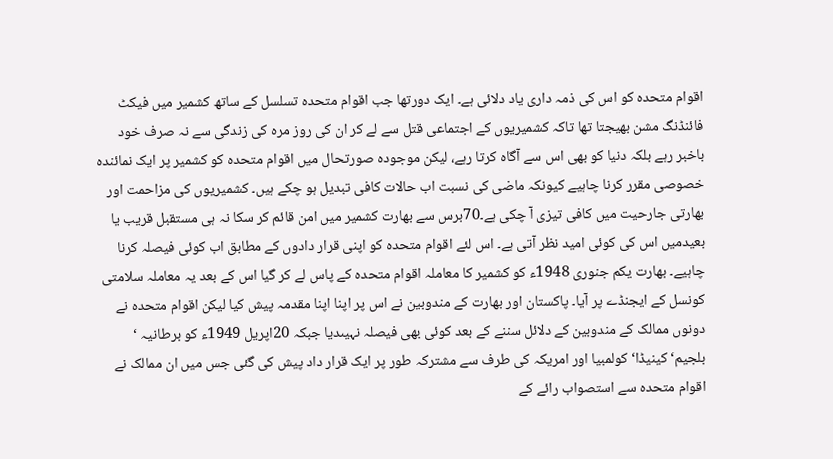اقوام متحدہ کو اس کی ذمہ داری یاد دلائی ہے۔ ایک دورتھا جب اقوام متحدہ تسلسل کے ساتھ کشمیر میں فیکٹ فائنڈنگ مشن بھیجتا تھا تاکہ کشمیریوں کے اجتماعی قتل سے لے کر ان کی روز مرہ کی زندگی سے نہ صرف خود باخبر رہے بلکہ دنیا کو بھی اس سے آگاہ کرتا رہے، لیکن موجودہ صورتحال میں اقوام متحدہ کو کشمیر پر ایک نمائندہ خصوصی مقرر کرنا چاہیے کیونکہ ماضی کی نسبت اب حالات کافی تبدیل ہو چکے ہیں۔ کشمیریوں کی مزاحمت اور بھارتی جارحیت میں کافی تیزی آ چکی ہے۔70برس سے بھارت کشمیر میں امن قائم کر سکا نہ ہی مستقبل قریب یا بعیدمیں اس کی کوئی امید نظر آتی ہے۔ اس لئے اقوام متحدہ کو اپنی قرار دادوں کے مطابق اب کوئی فیصلہ کرنا چاہیے۔ بھارت یکم جنوری 1948ء کو کشمیر کا معاملہ اقوام متحدہ کے پاس لے کر گیا اس کے بعد یہ معاملہ سلامتی کونسل کے ایجنڈے پر آیا۔ پاکستان اور بھارت کے مندوبین نے اس پر اپنا اپنا مقدمہ پیش کیا لیکن اقوام متحدہ نے دونوں ممالک کے مندوبین کے دلائل سننے کے بعد کوئی بھی فیصلہ نہیںدیا جبکہ 20اپریل 1949ء کو برطانیہ ‘ بلجیم‘ کینیڈا‘ کولمبیا اور امریکہ کی طرف سے مشترکہ طور پر ایک قرار داد پیش کی گئی جس میں ان ممالک نے اقوام متحدہ سے استصواب رائے کے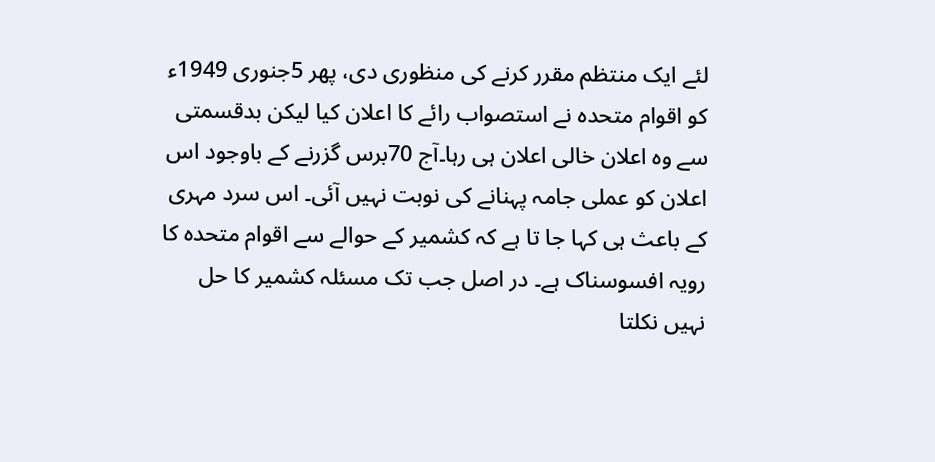لئے ایک منتظم مقرر کرنے کی منظوری دی، پھر 5جنوری 1949ء کو اقوام متحدہ نے استصواب رائے کا اعلان کیا لیکن بدقسمتی سے وہ اعلان خالی اعلان ہی رہا۔آج 70برس گزرنے کے باوجود اس اعلان کو عملی جامہ پہنانے کی نوبت نہیں آئی۔ اس سرد مہری کے باعث ہی کہا جا تا ہے کہ کشمیر کے حوالے سے اقوام متحدہ کا رویہ افسوسناک ہے۔ در اصل جب تک مسئلہ کشمیر کا حل نہیں نکلتا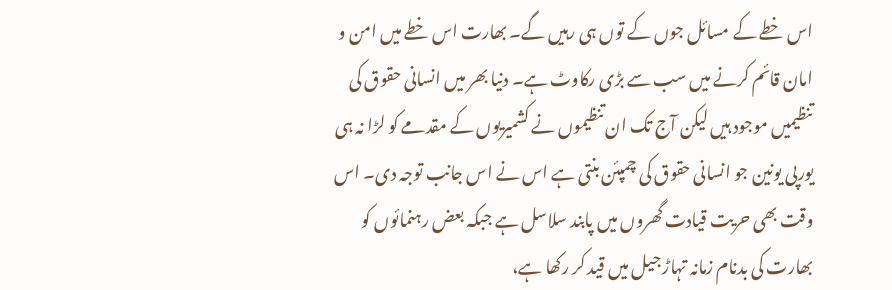اس خطے کے مسائل جوں کے توں ہی رہیں گے۔ بھارت اس خطے میں امن و امان قائم کرنے میں سب سے بڑی رکاوٹ ہے۔ دنیا بھر میں انسانی حقوق کی تنظیمیں موجود ہیں لیکن آج تک ان تنظیموں نے کشمیریوں کے مقدمے کو لڑا نہ ہی یورپی یونین جو انسانی حقوق کی چمپئن بنتی ہے اس نے اس جانب توجہ دی۔ اس وقت بھی حریت قیادت گھروں میں پابند سلاسل ہے جبکہ بعض رہنمائوں کو بھارت کی بدنام زمانہ تہاڑ جیل میں قید کر رکھا ہے،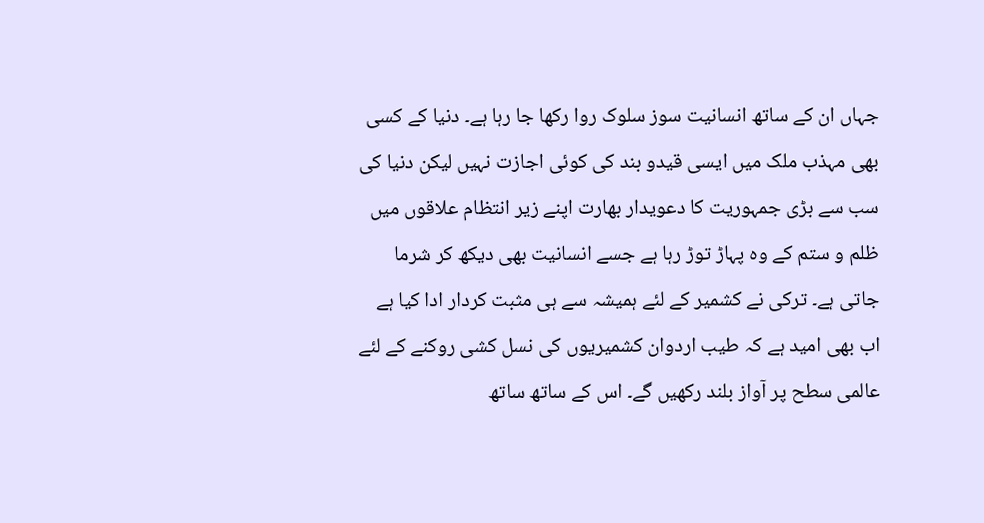جہاں ان کے ساتھ انسانیت سوز سلوک روا رکھا جا رہا ہے۔ دنیا کے کسی بھی مہذب ملک میں ایسی قیدو بند کی کوئی اجازت نہیں لیکن دنیا کی سب سے بڑی جمہوریت کا دعویدار بھارت اپنے زیر انتظام علاقوں میں ظلم و ستم کے وہ پہاڑ توڑ رہا ہے جسے انسانیت بھی دیکھ کر شرما جاتی ہے۔ ترکی نے کشمیر کے لئے ہمیشہ سے ہی مثبت کردار ادا کیا ہے اب بھی امید ہے کہ طیب اردوان کشمیریوں کی نسل کشی روکنے کے لئے عالمی سطح پر آواز بلند رکھیں گے۔ اس کے ساتھ ساتھ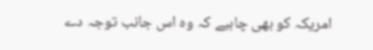امریکہ کو بھی چاہیے کہ وہ اس جانب توجہ دے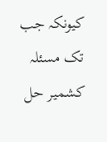کیونکہ جب تک مسئلہ کشمیر حل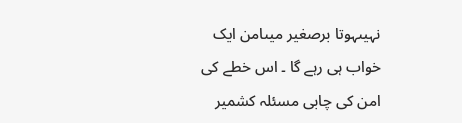نہیںہوتا برصغیر میںامن ایک خواب ہی رہے گا ۔ اس خطے کی امن کی چابی مسئلہ کشمیر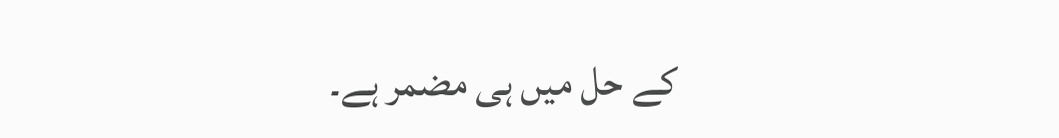کے حل میں ہی مضمر ہے۔